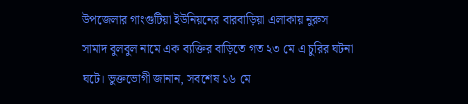উপজেলার গাংগুটিয়া ইউনিয়নের বারবাড়িয়া এলাকায় নুরুস সামাদ বুলবুল নামে এক ব্যক্তির বাড়িতে গত ২৩ মে এ চুরির ঘটনা ঘটে। ভুক্তভোগী জানান, সবশেষ ১৬ মে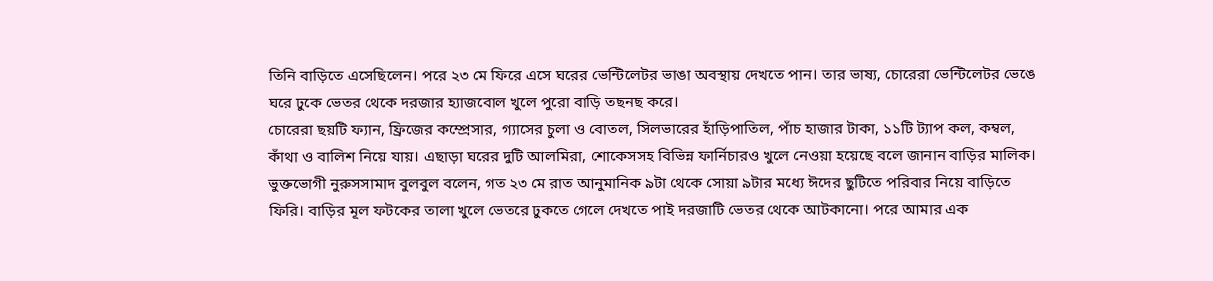তিনি বাড়িতে এসেছিলেন। পরে ২৩ মে ফিরে এসে ঘরের ভেন্টিলেটর ভাঙা অবস্থায় দেখতে পান। তার ভাষ্য, চোরেরা ভেন্টিলেটর ভেঙে ঘরে ঢুকে ভেতর থেকে দরজার হ্যাজবোল খুলে পুরো বাড়ি তছনছ করে।
চোরেরা ছয়টি ফ্যান, ফ্রিজের কম্প্রেসার, গ্যাসের চুলা ও বোতল, সিলভারের হাঁড়িপাতিল, পাঁচ হাজার টাকা, ১১টি ট্যাপ কল, কম্বল, কাঁথা ও বালিশ নিয়ে যায়। এছাড়া ঘরের দুটি আলমিরা, শোকেসসহ বিভিন্ন ফার্নিচারও খুলে নেওয়া হয়েছে বলে জানান বাড়ির মালিক।
ভুক্তভোগী নুরুসসামাদ বুলবুল বলেন, গত ২৩ মে রাত আনুমানিক ৯টা থেকে সোয়া ৯টার মধ্যে ঈদের ছুটিতে পরিবার নিয়ে বাড়িতে ফিরি। বাড়ির মূল ফটকের তালা খুলে ভেতরে ঢুকতে গেলে দেখতে পাই দরজাটি ভেতর থেকে আটকানো। পরে আমার এক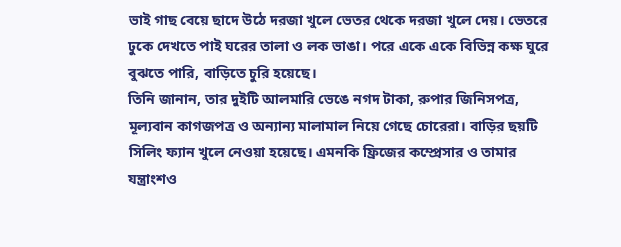ভাই গাছ বেয়ে ছাদে উঠে দরজা খুলে ভেতর থেকে দরজা খুলে দেয়। ভেতরে ঢুকে দেখতে পাই ঘরের তালা ও লক ভাঙা। পরে একে একে বিভিন্ন কক্ষ ঘুরে বুঝতে পারি, বাড়িতে চুরি হয়েছে।
তিনি জানান, তার দুইটি আলমারি ভেঙে নগদ টাকা, রুপার জিনিসপত্র, মূল্যবান কাগজপত্র ও অন্যান্য মালামাল নিয়ে গেছে চোরেরা। বাড়ির ছয়টি সিলিং ফ্যান খুলে নেওয়া হয়েছে। এমনকি ফ্রিজের কম্প্রেসার ও তামার যন্ত্রাংশও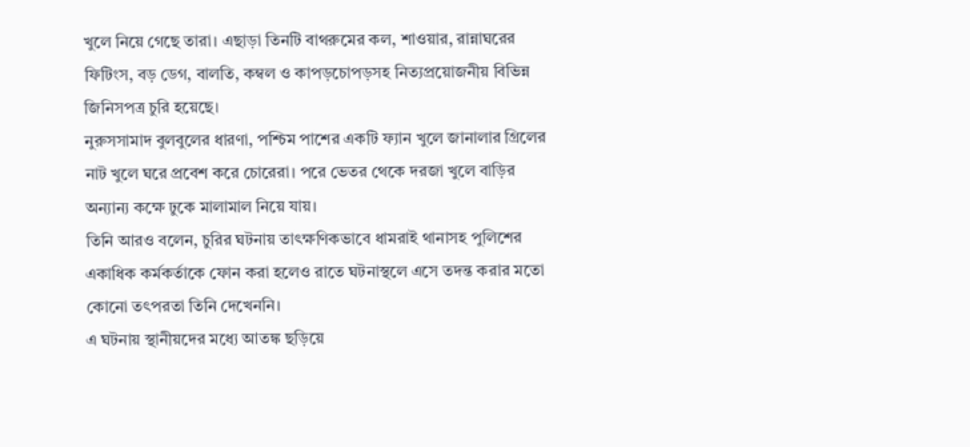খুলে নিয়ে গেছে তারা। এছাড়া তিনটি বাথরুমের কল, শাওয়ার, রান্নাঘরের ফিটিংস, বড় ডেগ, বালতি, কম্বল ও কাপড়চোপড়সহ নিত্যপ্রয়োজনীয় বিভিন্ন জিনিসপত্র চুরি হয়েছে।
নুরুসসামাদ বুলবুলের ধারণা, পশ্চিম পাশের একটি ফ্যান খুলে জানালার গ্রিলের নাট খুলে ঘরে প্রবেশ করে চোরেরা। পরে ভেতর থেকে দরজা খুলে বাড়ির অন্যান্য কক্ষে ঢুকে মালামাল নিয়ে যায়।
তিনি আরও বলেন, চুরির ঘটনায় তাৎক্ষণিকভাবে ধামরাই থানাসহ পুলিশের একাধিক কর্মকর্তাকে ফোন করা হলেও রাতে ঘটনাস্থলে এসে তদন্ত করার মতো কোনো তৎপরতা তিনি দেখেননি।
এ ঘটনায় স্থানীয়দের মধ্যে আতঙ্ক ছড়িয়ে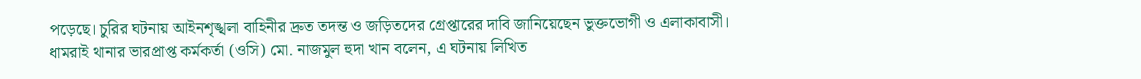পড়েছে। চুরির ঘটনায় আইনশৃঙ্খলা বাহিনীর দ্রুত তদন্ত ও জড়িতদের গ্রেপ্তারের দাবি জানিয়েছেন ভুক্তভোগী ও এলাকাবাসী।
ধামরাই থানার ভারপ্রাপ্ত কর্মকর্তা (ওসি) মো. নাজমুল হুদা খান বলেন, এ ঘটনায় লিখিত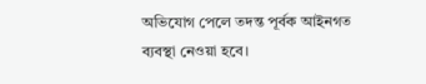অভিযোগ পেলে তদন্ত পূর্বক আইনগত ব্যবস্থা নেওয়া হবে।